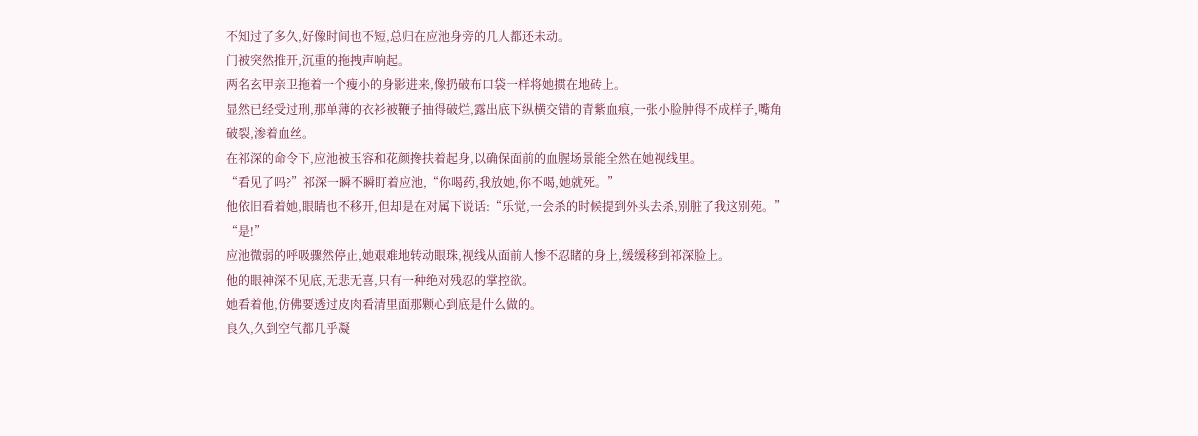不知过了多久,好像时间也不短,总归在应池身旁的几人都还未动。
门被突然推开,沉重的拖拽声响起。
两名玄甲亲卫拖着一个瘦小的身影进来,像扔破布口袋一样将她掼在地砖上。
显然已经受过刑,那单薄的衣衫被鞭子抽得破烂,露出底下纵横交错的青紫血痕,一张小脸肿得不成样子,嘴角破裂,渗着血丝。
在祁深的命令下,应池被玉容和花颜搀扶着起身,以确保面前的血腥场景能全然在她视线里。
“看见了吗?”祁深一瞬不瞬盯着应池,“你喝药,我放她,你不喝,她就死。”
他依旧看着她,眼睛也不移开,但却是在对属下说话:“乐觉,一会杀的时候提到外头去杀,别脏了我这别苑。”
“是!”
应池微弱的呼吸骤然停止,她艰难地转动眼珠,视线从面前人惨不忍睹的身上,缓缓移到祁深脸上。
他的眼神深不见底,无悲无喜,只有一种绝对残忍的掌控欲。
她看着他,仿佛要透过皮肉看清里面那颗心到底是什么做的。
良久,久到空气都几乎凝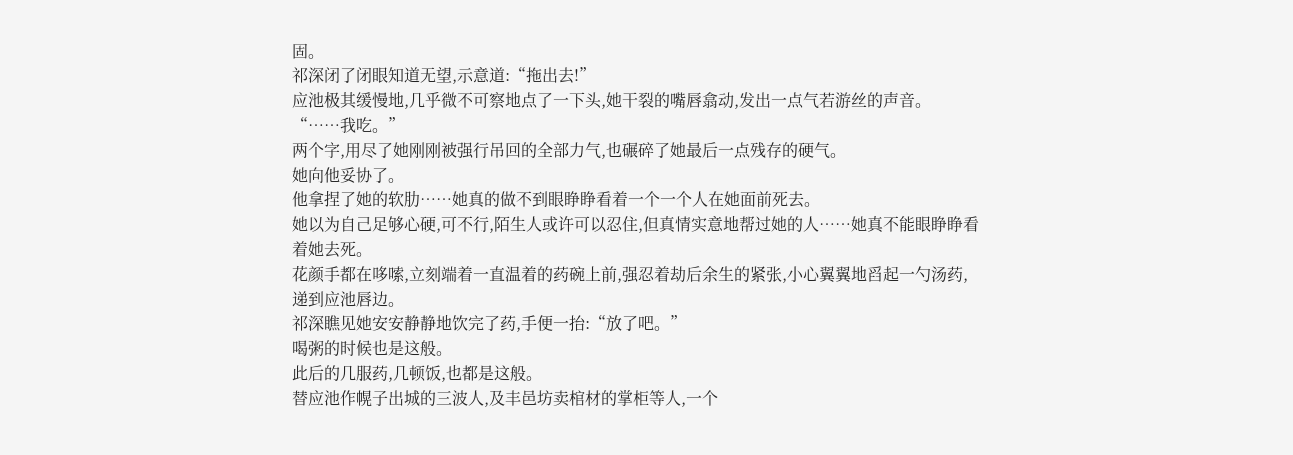固。
祁深闭了闭眼知道无望,示意道:“拖出去!”
应池极其缓慢地,几乎微不可察地点了一下头,她干裂的嘴唇翕动,发出一点气若游丝的声音。
“……我吃。”
两个字,用尽了她刚刚被强行吊回的全部力气,也碾碎了她最后一点残存的硬气。
她向他妥协了。
他拿捏了她的软肋……她真的做不到眼睁睁看着一个一个人在她面前死去。
她以为自己足够心硬,可不行,陌生人或许可以忍住,但真情实意地帮过她的人……她真不能眼睁睁看着她去死。
花颜手都在哆嗦,立刻端着一直温着的药碗上前,强忍着劫后余生的紧张,小心翼翼地舀起一勺汤药,递到应池唇边。
祁深瞧见她安安静静地饮完了药,手便一抬:“放了吧。”
喝粥的时候也是这般。
此后的几服药,几顿饭,也都是这般。
替应池作幌子出城的三波人,及丰邑坊卖棺材的掌柜等人,一个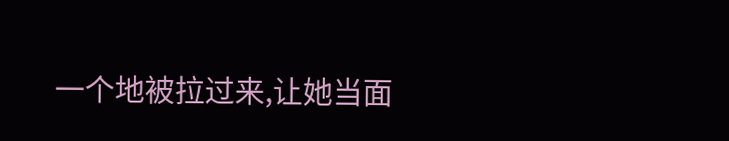一个地被拉过来,让她当面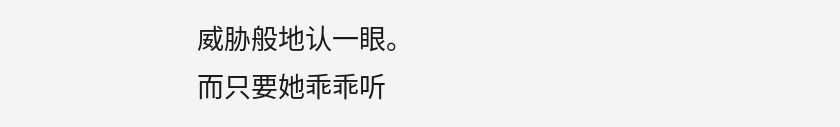威胁般地认一眼。
而只要她乖乖听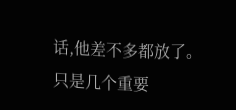话,他差不多都放了。
只是几个重要